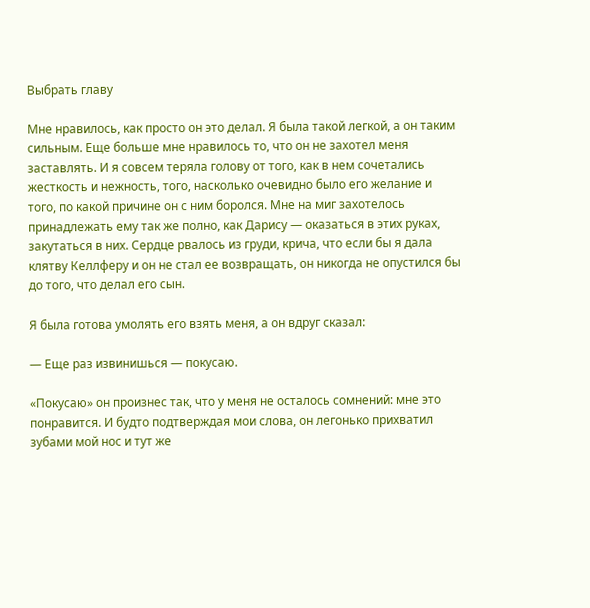Выбрать главу

Мне нравилось, как просто он это делал. Я была такой легкой, а он таким сильным. Еще больше мне нравилось то, что он не захотел меня заставлять. И я совсем теряла голову от того, как в нем сочетались жесткость и нежность, того, насколько очевидно было его желание и того, по какой причине он с ним боролся. Мне на миг захотелось принадлежать ему так же полно, как Дарису — оказаться в этих руках, закутаться в них. Сердце рвалось из груди, крича, что если бы я дала клятву Келлферу и он не стал ее возвращать, он никогда не опустился бы до того, что делал его сын.

Я была готова умолять его взять меня, а он вдруг сказал:

— Еще раз извинишься — покусаю.

«Покусаю» он произнес так, что у меня не осталось сомнений: мне это понравится. И будто подтверждая мои слова, он легонько прихватил зубами мой нос и тут же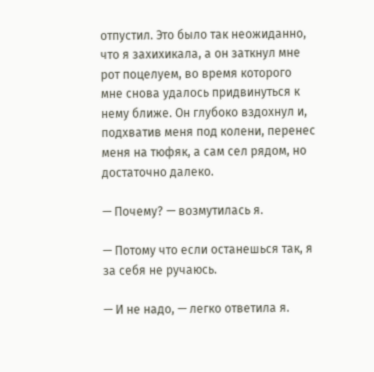отпустил. Это было так неожиданно, что я захихикала, а он заткнул мне рот поцелуем, во время которого мне снова удалось придвинуться к нему ближе. Он глубоко вздохнул и, подхватив меня под колени, перенес меня на тюфяк, а сам сел рядом, но достаточно далеко.

— Почему? — возмутилась я.

— Потому что если останешься так, я за себя не ручаюсь.

— И не надо, — легко ответила я.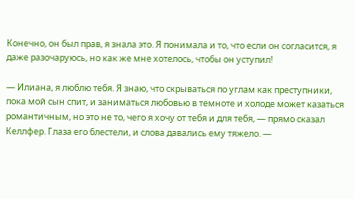Конечно, он был прав, я знала это. Я понимала и то, что если он согласится, я даже разочаруюсь, но как же мне хотелось, чтобы он уступил!

— Илиана, я люблю тебя. Я знаю, что скрываться по углам как преступники, пока мой сын спит, и заниматься любовью в темноте и холоде может казаться романтичным, но это не то, чего я хочу от тебя и для тебя, — прямо сказал Келлфер. Глаза его блестели, и слова давались ему тяжело. —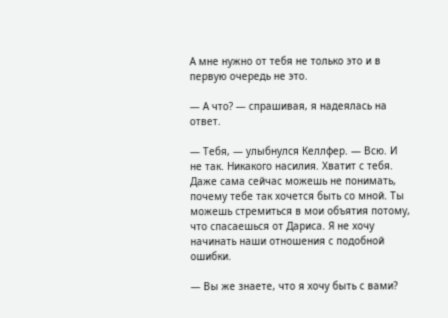А мне нужно от тебя не только это и в первую очередь не это.

— А что? — спрашивая, я надеялась на ответ.

— Тебя, — улыбнулся Келлфер. — Всю. И не так. Никакого насилия. Хватит с тебя. Даже сама сейчас можешь не понимать, почему тебе так хочется быть со мной. Ты можешь стремиться в мои объятия потому, что спасаешься от Дариса. Я не хочу начинать наши отношения с подобной ошибки.

— Вы же знаете, что я хочу быть с вами?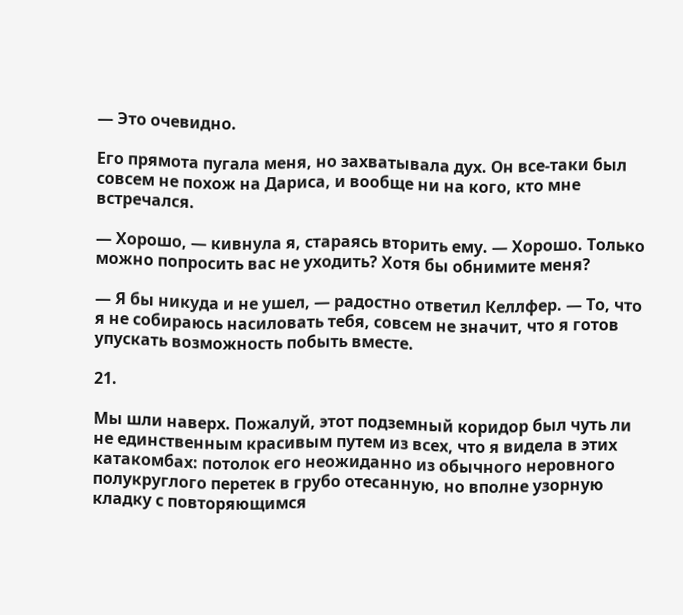— Это очевидно.

Его прямота пугала меня, но захватывала дух. Он все-таки был совсем не похож на Дариса, и вообще ни на кого, кто мне встречался.

— Хорошо, — кивнула я, стараясь вторить ему. — Хорошо. Только можно попросить вас не уходить? Хотя бы обнимите меня?

— Я бы никуда и не ушел, — радостно ответил Келлфер. — То, что я не собираюсь насиловать тебя, совсем не значит, что я готов упускать возможность побыть вместе.

21.

Мы шли наверх. Пожалуй, этот подземный коридор был чуть ли не единственным красивым путем из всех, что я видела в этих катакомбах: потолок его неожиданно из обычного неровного полукруглого перетек в грубо отесанную, но вполне узорную кладку с повторяющимся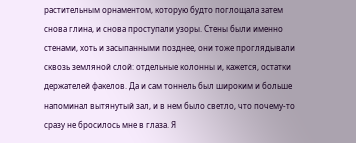растительным орнаментом, которую будто поглощала затем снова глина, и снова проступали узоры. Стены были именно стенами, хоть и засыпанными позднее, они тоже проглядывали сквозь земляной слой: отдельные колонны и, кажется, остатки держателей факелов. Да и сам тоннель был широким и больше напоминал вытянутый зал, и в нем было светло, что почему-то сразу не бросилось мне в глаза. Я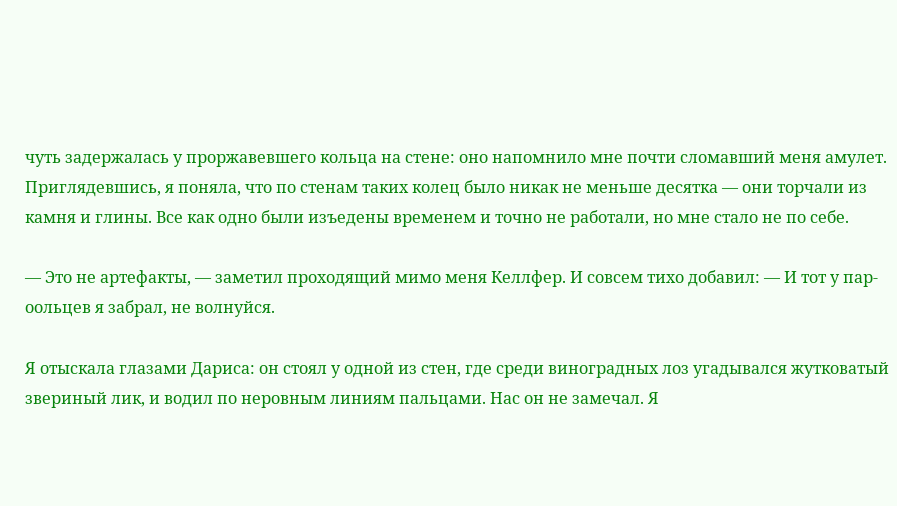чуть задержалась у проржавевшего кольца на стене: оно напомнило мне почти сломавший меня амулет. Приглядевшись, я поняла, что по стенам таких колец было никак не меньше десятка — они торчали из камня и глины. Все как одно были изъедены временем и точно не работали, но мне стало не по себе.

— Это не артефакты, — заметил проходящий мимо меня Келлфер. И совсем тихо добавил: — И тот у пар-оольцев я забрал, не волнуйся.

Я отыскала глазами Дариса: он стоял у одной из стен, где среди виноградных лоз угадывался жутковатый звериный лик, и водил по неровным линиям пальцами. Нас он не замечал. Я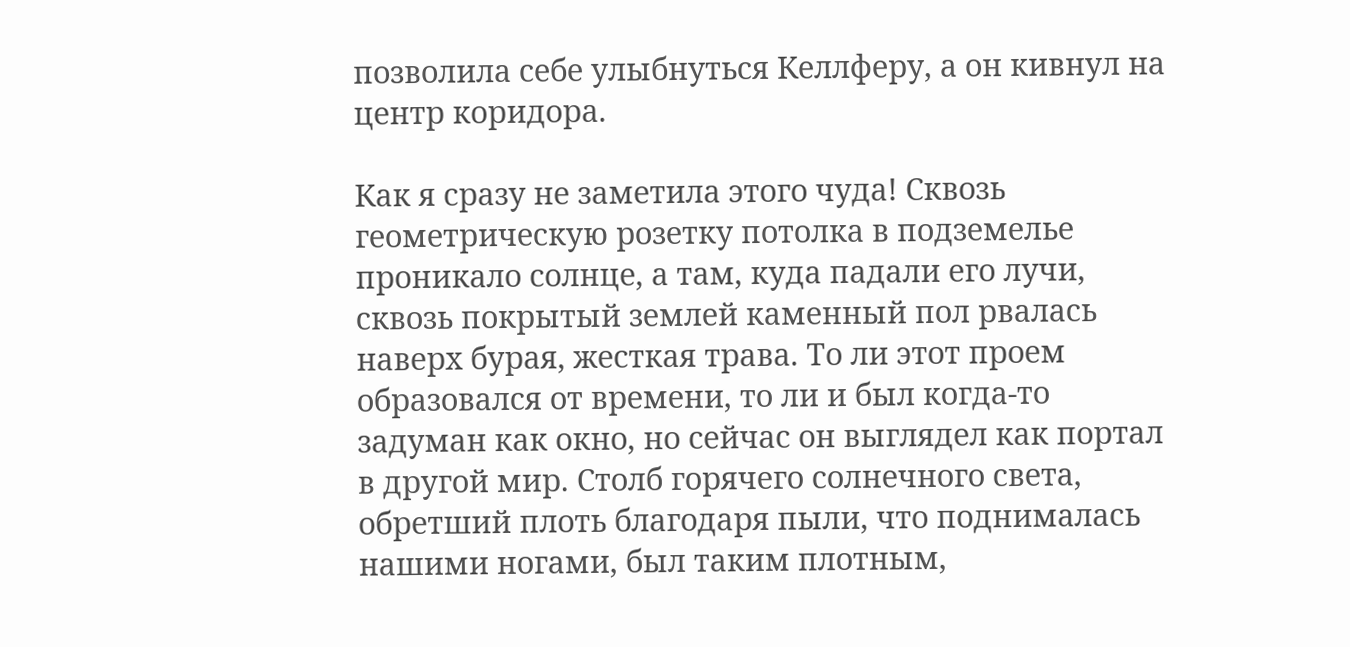позволила себе улыбнуться Келлферу, а он кивнул на центр коридора.

Как я сразу не заметила этого чуда! Сквозь геометрическую розетку потолка в подземелье проникало солнце, а там, куда падали его лучи, сквозь покрытый землей каменный пол рвалась наверх бурая, жесткая трава. То ли этот проем образовался от времени, то ли и был когда-то задуман как окно, но сейчас он выглядел как портал в другой мир. Столб горячего солнечного света, обретший плоть благодаря пыли, что поднималась нашими ногами, был таким плотным,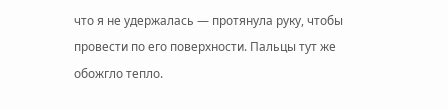что я не удержалась — протянула руку, чтобы провести по его поверхности. Пальцы тут же обожгло тепло.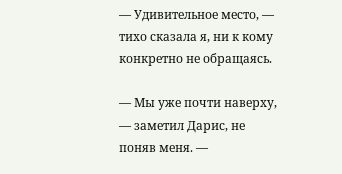— Удивительное место, — тихо сказала я, ни к кому конкретно не обращаясь.

— Мы уже почти наверху, — заметил Дарис, не поняв меня. —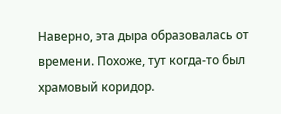Наверно, эта дыра образовалась от времени. Похоже, тут когда-то был храмовый коридор.